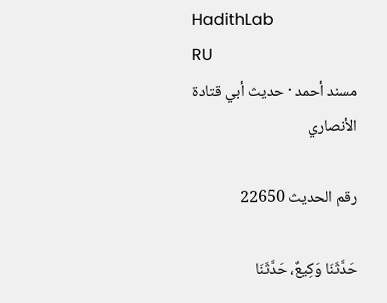HadithLab
RU
مسند أحمد · حديث أبي قتادة الأنصاري

رقم الحديث 22650

حَدَّثَنَا وَكِيعٌ، حَدَّثَنَا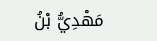مَهْدِيُّ بْنُ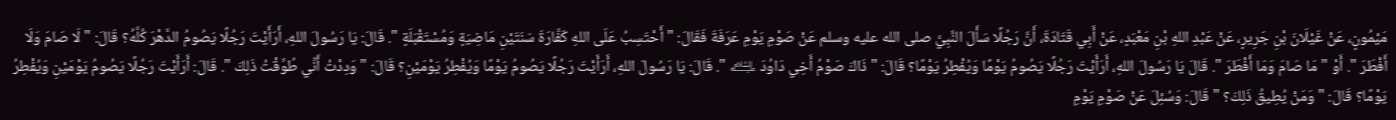مَيْمُونٍ، عَنْ غَيْلَانَ بْنِ جَرِيرٍ، عَنْ عَبْدِ اللهِ بْنِ مَعْبَدٍ، عَنْ أَبِي قَتَادَةَ، أَنَّ رَجُلًا سَأَلَ النَّبِيَّ صلى الله عليه وسلم عَنْ صَوْمِ يَوْمِ عَرَفَةَ فَقَالَ: " أَحْتَسِبُ عَلَى اللهِ كَفَّارَةَ سَنَتَيْنِ مَاضِيَةٍ وَمُسْتَقْبَلَةٍ ". قَالَ: يَا رَسُولَ اللهِ، أَرَأَيْتَ رَجُلًا يَصُومُ الدَّهْرَ كُلَّهُ؟ قَالَ: " لَا صَامَ وَلَا أَفْطَرَ ". أَوْ " مَا صَامَ وَمَا أَفْطَرَ ". قَالَ يَا رَسُولَ اللهِ، أَرَأَيْتَ رَجُلًا يَصُومُ يَوْمًا وَيُفْطِرُ يَوْمًا؟ قَالَ: " ذَاكَ صَوْمُ أَخِي دَاوُدَ ﵇ ". قَالَ: يَا رَسُولَ اللهِ، أَرَأَيْتَ رَجُلًا يَصُومُ يَوْمًا وَيُفْطِرُ يَوْمَيْنِ؟ قَالَ: " وَدِدْتُ أَنِّي طُوِّقْتُ ذَلِكَ ". قَالَ: أَرَأَيْتَ رَجُلًا يَصُومُ يَوْمَيْنِ وَيُفْطِرُ يَوْمًا؟ قَالَ: " وَمَنْ يُطِيقُ ذَلِكَ؟ " قَالَ: وَسُئِلَ عَنْ صَوْمِ يَوْمِ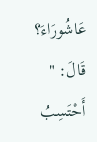عَاشُورَاءَ؟ قَالَ: " أَحْتَسِبُ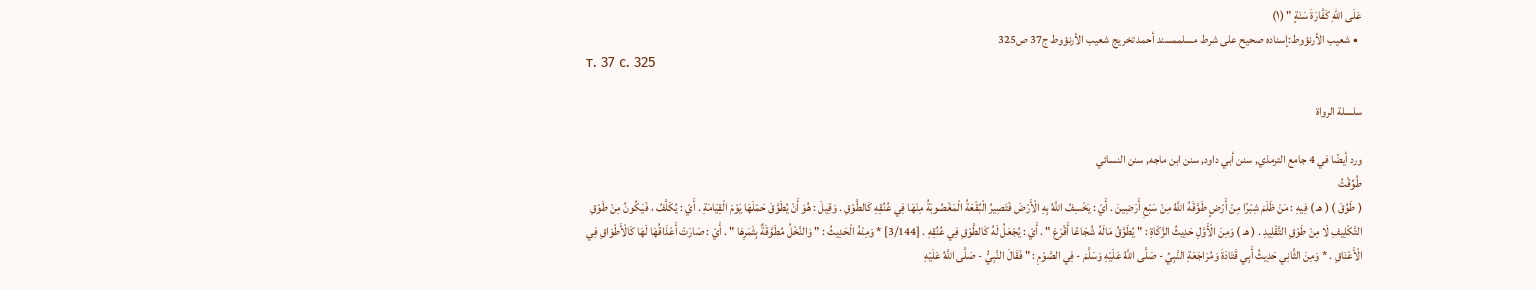عَلَى اللهِ كَفَّارَةَ سَنَةٍ " (١)
  • شعيب الأرنؤوط:إسناده صحيح على شرط مسلممسند أحمد تخريج شعيب الأرنؤوط ج37 ص325
т. 37 с. 325

سلسلة الرواة

ورد أيضًا في 4 جامع الترمذي, سنن أبي داود, سنن ابن ماجه, سنن النسائي
طُوِّقْتُ
( طَوُقَ ) ( هـ ) فِيهِ : مَنْ ظَلَمَ شِبْرًا مِنْ أَرْضٍ طَوَّقَهُ اللَّهُ مِنْ سَبْعِ أَرَضِينَ . أَيْ : يَخْسِفُ اللَّهُ بِهِ الْأَرْضَ فَتَصِيرُ الْبُقْعَةُ الْمَغْصُوبَةُ مِنْهَا فِي عُنُقِهِ كَالطَّوْقِ . وَقِيلَ : هُوَ أَنْ يُطَوَّقَ حَمْلَهَا يَوْمَ الْقِيَامَةِ . أَيْ : يُكَلَّفُ ، فَيَكُونُ مِنْ طَوْقِ التَّكْلِيفِ لَا مِنْ طَوْقِ التَّقْلِيدِ . ( هـ ) وَمِنَ الْأَوَّلِ حَدِيثُ الزَّكَاةِ : " يُطَوَّقُ مَالَهُ شُجَاعًا أَقْرَعَ " . أَيْ : يُجْعَلُ لَهُ كَالطَّوْقِ فِي عُنُقِهِ . [3/144] * وَمِنْهُ الْحَدِيثُ : " وَالنَّخْلُ مُطَوَّقَةٌ بِثَمَرِهَا " . أَيْ : صَارَتْ أَعْذَاقُهَا لَهَا كَالْأَطْوَاقِ فِي الْأَعْنَاقِ . * وَمِنَ الثَّانِي حَدِيثُ أَبِي قَتَادَةَ وَمُرَاجَعَةِ النَّبِيِّ - صَلَّى اللَّهُ عَلَيْهِ وَسَلَّمَ - فِي الصَّوْمِ : " فَقَالَ النَّبِيُّ - صَلَّى اللَّهُ عَلَيْهِ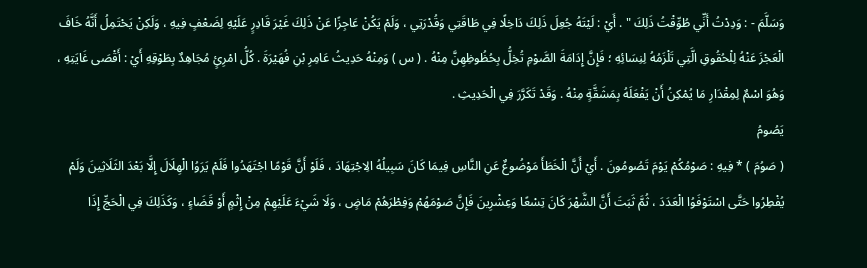وَسَلَّمَ - : وَدِدْتُ أَنِّي طُوِّقْتُ ذَلِكَ " . أَيْ : لَيْتَهُ جُعِلَ ذَلِكَ دَاخِلًا فِي طَاقَتِي وَقُدْرَتِي ، وَلَمْ يَكُنْ عَاجِزًا عَنْ ذَلِكَ غَيْرَ قَادِرٍ عَلَيْهِ لِضَعْفٍ فِيهِ ، وَلَكِنْ يَحْتَمِلُ أَنَّهُ خَافَ الْعَجْزَ عَنْهُ لِلْحُقُوقِ الَّتِي تَلْزَمُهُ لِنِسَائِهِ ؛ فَإِنَّ إِدَامَةَ الصَّوْمِ تُخِلُّ بِحُظُوظِهِنَّ مِنْهُ . ( س ) وَمِنْهُ حَدِيثُ عَامِرِ بْنِ فُهَيْرَةَ . كُلُّ امْرِئٍ مُجَاهِدٌ بِطَوْقِهِ أَيْ : أَقْصَى غَايَتِهِ ، وَهُوَ اسْمٌ لِمِقْدَارِ مَا يُمْكِنُ أَنْ يَفْعَلَهُ بِمَشَقَّةٍ مِنْهُ . وَقَدْ تَكَرَّرَ فِي الْحَدِيثِ .
يَصُومُ
( صَوُمَ ) * فِيهِ : صَوْمُكُمْ يَوْمَ تَصُومُونَ . أَيْ أَنَّ الْخَطَأَ مَوْضُوعٌ عَنِ النَّاسِ فِيمَا كَانَ سَبِيلُهُ الِاجْتِهَادَ ، فَلَوْ أَنَّ قَوْمًا اجْتَهَدُوا فَلَمْ يَرَوُا الْهِلَالَ إِلَّا بَعْدَ الثَلَاثِينَ وَلَمْ يُفْطِرُوا حَتَّى اسْتَوْفَوُا الْعَدَدَ ، ثُمَّ ثَبَتَ أَنَّ الشَّهْرَ كَانَ تِسْعًا وَعِشْرِينَ فَإِنَّ صَوْمَهُمْ وَفِطْرَهُمْ مَاضٍ ، وَلَا شَيْءَ عَلَيْهِمْ مِنْ إِثْمٍ أَوْ قَضَاءٍ ، وَكَذَلِكَ فِي الْحَجِّ إِذَا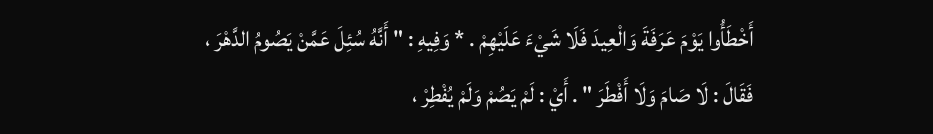أَخْطَأُوا يَوْمَ عَرَفَةَ وَالْعِيدَ فَلَا شَيْءَ عَلَيْهِمْ . * وَفِيهِ : " أَنَّهُ سُئِلَ عَمَّنْ يَصُومُ الدَّهْرَ ، فَقَالَ : لَا صَامَ وَلَا أَفْطَرَ " . أَيْ : لَمْ يَصُمْ وَلَمْ يُفْطِرْ ،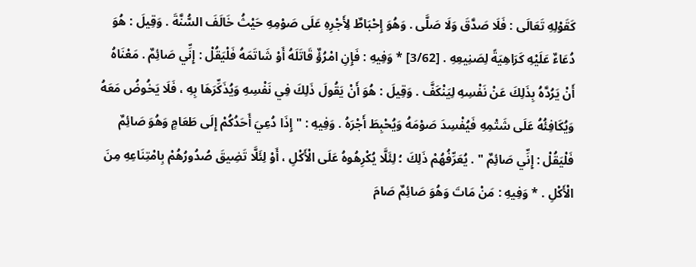كَقَوْلِهِ تَعَالَى : فَلَا صَدَّقَ وَلَا صَلَّى . وَهُوَ إِحْبَاطٌ لِأَجْرِهِ عَلَى صَوْمِهِ حَيْثُ خَالَفَ السُّنَّةَ . وَقِيلَ : هُوَ دُعَاءٌ عَلَيْهِ كَرَاهِيَةً لِصَنِيعِهِ . [3/62] * وَفِيهِ : فَإِنِ امْرُؤٌ قَاتَلَهُ أَوْ شَاتَمَهُ فَلْيَقُلْ : إِنِّي صَائِمٌ . مَعْنَاهُ أَنْ يَرُدَّهُ بِذَلِكَ عَنْ نَفْسِهِ لِيَنْكَفَّ . وَقِيلَ : هُوَ أَنْ يَقُولَ ذَلِكَ فِي نَفْسِهِ وَيُذَكِّرَهَا بِهِ ، فَلَا يَخُوضُ مَعَهُ وَيُكَافِئُهُ عَلَى شَتْمِهِ فَيُفْسِدَ صَوْمَهُ وَيُحْبِطَ أَجْرَهُ . وَفِيهِ : " إِذَا دُعِيَ أَحَدُكُمْ إِلَى طَعَامٍ وَهُوَ صَائِمٌ فَلْيَقُلْ : إِنِّي صَائِمٌ " . يُعَرِّفُهُمْ ذَلِكَ ؛ لِئَلَّا يُكْرِهُوهُ عَلَى الْأَكْلِ ، أَوْ لِئَلَّا تَضِيقَ صُدُورُهُمْ بِامْتِنَاعِهِ مِنَ الْأَكْلِ . * وَفِيهِ : مَنْ مَاتَ وَهُوَ صَائِمٌ صَامَ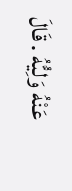عَنْهُ وَلِيُّهُ . قَالَ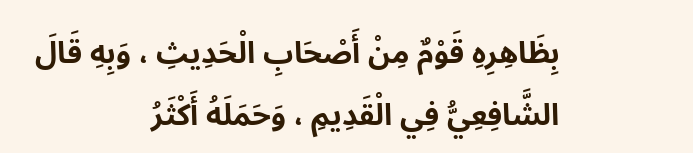بِظَاهِرِهِ قَوْمٌ مِنْ أَصْحَابِ الْحَدِيثِ ، وَبِهِ قَالَ الشَّافِعِيُّ فِي الْقَدِيمِ ، وَحَمَلَهُ أَكْثَرُ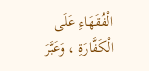الْفُقَهَاءِ عَلَى الْكَفَّارَةِ ، وَعَبَّرَ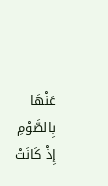عَنْهَا بِالصَّوْمِ إِذْ كَانَتْ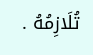تُلَازِمُهُ .